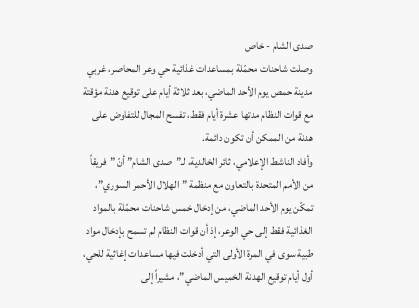صدى الشام - خاص
وصلت شاحنات محمّلة بمساعدات غذائية حي وعر المحاصر، غربي مدينة حمص يوم الأحد الماضي، بعد ثلاثة أيام على توقيع هدنة مؤقتة مع قوات النظام مدتها عشرة أيام فقط، تفسح المجال للتفاوض على هدنة من الممكن أن تكون دائمة.
وأفاد الناشط الإعلامي، ثائر الخالدية، لـ”صدى الشام” أنّ ”فريقاً من الأمم المتحدة بالتعاون مع منظمة ”الهلال الأحمر السوري”، تمكّن يوم الأحد الماضي، من إدخال خمس شاحنات محمّلة بالمواد الغذائية فقط إلى حي الوعر، إذ أن قوات النظام لم تسمح بإدخال مواد طبية سوى في المرة الأولى التي أدخلت فيها مساعدات إغاثية للحي، أول أيام توقيع الهدنة الخميس الماضي”، مشيراً إلى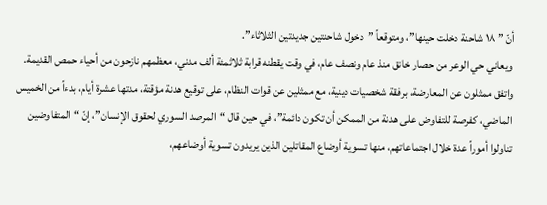أنّ ” ١٨ شاحنة دخلت حينها”، ومتوقعاً ”دخول شاحنتين جديدتين الثلاثاء”.
ويعاني حي الوعر من حصار خانق منذ عام ونصف عام، في وقت يقطنه قرابة ثلاثمئة ألف مدني، معظمهم نازحون من أحياء حمص القديمة.
واتفق ممثلون عن المعارضة، برفقة شخصيات دينية، مع ممثلين عن قوات النظام، على توقيع هدنة مؤقتة، مدتها عشرة أيام، بدءاً من الخميس الماضي، كفرصة للتفاوض على هدنة من الممكن أن تكون دائمة”، في حين قال “المرصد السوري لحقوق الإنسان”، إنّ “المتفاوضين تناولوا أموراً عدة خلال اجتماعاتهم، منها تسوية أوضاع المقاتلين الذين يريدون تسوية أوضاعهم،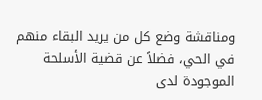ومناقشة وضع كل من يريد البقاء منهم في الحي، فضلاً عن قضية الأسلحة الموجودة لدى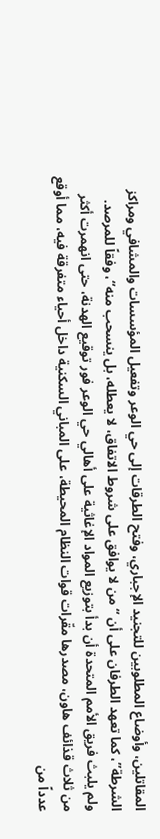المقاتلين، وأوضاع المطلوبين للتجنيد الإجباري، وفتح الطرقات إلى حي الوعر وتفعيل المؤسسات والمشافي ومراكز الشرطة”، كما تعهد الطرفان على أن “من لا يوافق على شروط الاتفاق، لا يعطله، بل ينسحب منه“، وفقاً للمرصد.
ولم يلبث فريق الأمم المتحدة أن بدأ بتوزيع المواد الإغاثية على أهالي حي الوعر فور توقيع الهدنة، حتى انهمرت أكثر من ثلاث قذائف هاون، مصدرها مقّرات قوات النظام المحيطة، على المباني السكنية داخل أحياء متفرقة فيه، مما أوقع عدداً من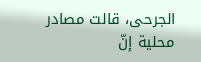الجرحى، قالت مصادر محلية إنّ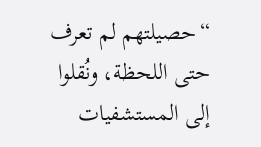“حصيلتهم لم تعرف حتى اللحظة، ونُقلوا إلى المستشفيات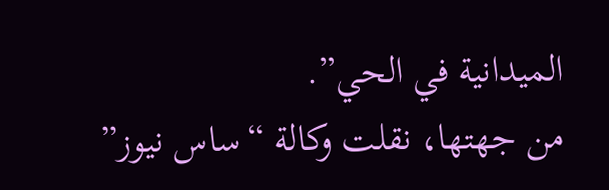الميدانية في الحي”.
من جهتها، نقلت وكالة “ساس نيوز”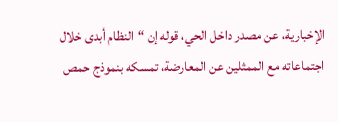الإخبارية، عن مصدر داخل الحي، قوله إن “النظام أبدى خلال اجتماعاته مع الممثلين عن المعارضة، تمسكه بنموذج حمص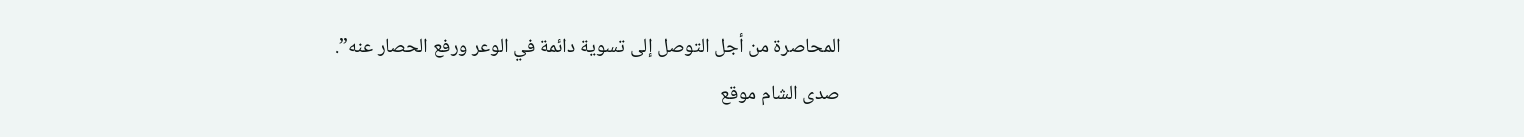المحاصرة من أجل التوصل إلى تسوية دائمة في الوعر ورفع الحصار عنه”.
صدى الشام موقع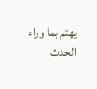يهتم بما وراء الحدث